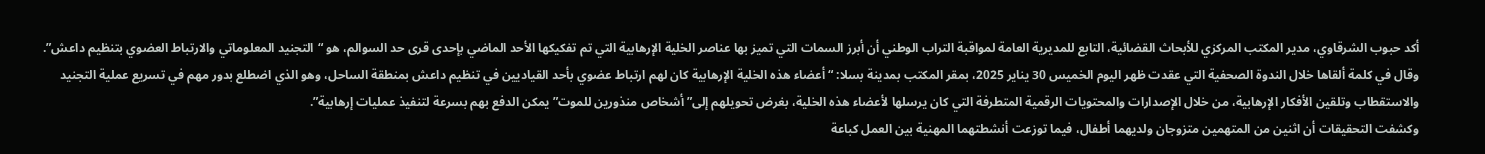أكد حبوب الشرقاوي، مدير المكتب المركزي للأبحاث القضائية، التابع للمديرية العامة لمواقبة التراب الوطني أن أبرز السمات التي تميز بها عناصر الخلية الإرهابية التي تم تفكيكها الأحد الماضي بإحدى قرى حد السوالم، هو “التجنيد المعلوماتي والارتباط العضوي بتنظيم داعش”.
وقال في كلمة ألقاها خلال الندوة الصحفية التي عقدت ظهر اليوم الخميس 30 يناير 2025، بمقر المكتب بمدينة بسلا: “أعضاء هذه الخلية الإرهابية كان لهم ارتباط عضوي بأحد القياديين في تنظيم داعش بمنطقة الساحل، وهو الذي اضطلع بدور مهم في تسريع عملية التجنيد والاستقطاب وتلقين الأفكار الإرهابية، من خلال الإصدارات والمحتويات الرقمية المتطرفة التي كان يرسلها لأعضاء هذه الخلية، بغرض تحويلهم إلى”أشخاص منذورين للموت” يمكن الدفع بهم بسرعة لتنفيذ عمليات إرهابية”.
وكشفت التحقيقات أن اثنين من المتهمين متزوجان ولديهما أطفال، فيما توزعت أنشطتهما المهنية بين العمل كباعة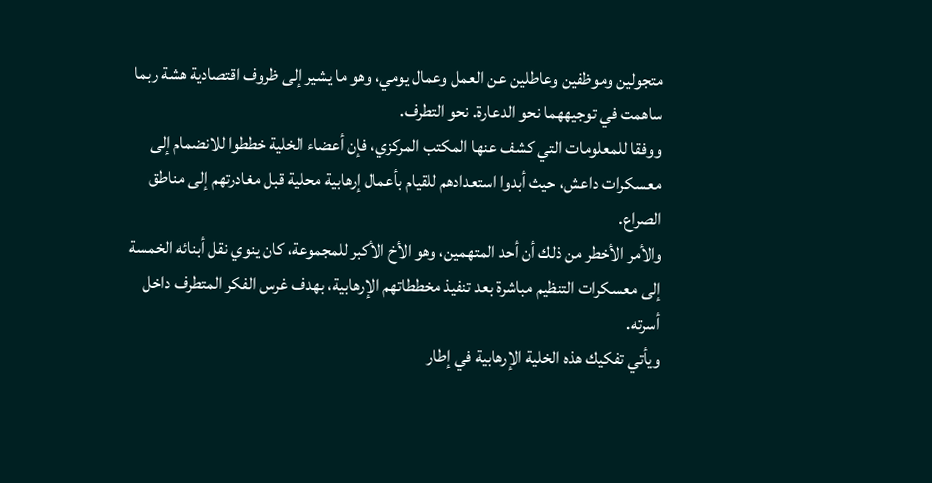متجولين وموظفين وعاطلين عن العمل وعمال يومي، وهو ما يشير إلى ظروف اقتصادية هشة ربما ساهمت في توجيههما نحو الدعارة. نحو التطرف.
ووفقا للمعلومات التي كشف عنها المكتب المركزي، فإن أعضاء الخلية خططوا للانضمام إلى معسكرات داعش، حيث أبدوا استعدادهم للقيام بأعمال إرهابية محلية قبل مغادرتهم إلى مناطق الصراع.
والأمر الأخطر من ذلك أن أحد المتهمين، وهو الأخ الأكبر للمجموعة، كان ينوي نقل أبنائه الخمسة إلى معسكرات التنظيم مباشرة بعد تنفيذ مخططاتهم الإرهابية، بهدف غرس الفكر المتطرف داخل أسرته.
ويأتي تفكيك هذه الخلية الإرهابية في إطار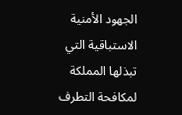الجهود الأمنية الاستباقية التي تبذلها المملكة لمكافحة التطرف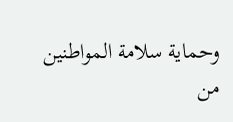وحماية سلامة المواطنين من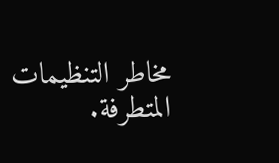مخاطر التنظيمات المتطرفة.